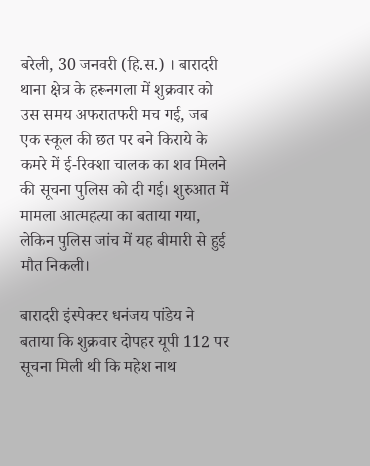बरेली, 30 जनवरी (हि.स.) । बारादरी थाना क्षेत्र के हरूनगला में शुक्रवार को उस समय अफरातफरी मच गई, जब एक स्कूल की छत पर बने किराये के कमरे में ई-रिक्शा चालक का शव मिलने की सूचना पुलिस को दी गई। शुरुआत में मामला आत्महत्या का बताया गया, लेकिन पुलिस जांच में यह बीमारी से हुई मौत निकली।

बारादरी इंस्पेक्टर धनंजय पांडेय ने बताया कि शुक्रवार दोपहर यूपी 112 पर सूचना मिली थी कि महेश नाथ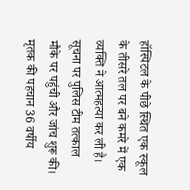हॉस्पिटल के पीछे स्थित एक स्कूल के तीसरे तल पर बने कमरे में एक व्यक्ति ने आत्महत्या कर ली है। सूचना पर पुलिस टीम तत्काल मौके पर पहुंची और जांच शुरू की।
मृतक की पहचान 36 वर्षीय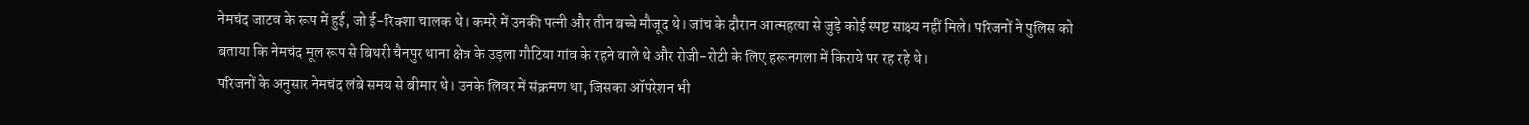नेमचंद जाटव के रूप में हुई, जो ई-रिक्शा चालक थे। कमरे में उनकी पत्नी और तीन बच्चे मौजूद थे। जांच के दौरान आत्महत्या से जुड़े कोई स्पष्ट साक्ष्य नहीं मिले। परिजनों ने पुलिस को बताया कि नेमचंद मूल रूप से बिथरी चैनपुर थाना क्षेत्र के उड़ला गौटिया गांव के रहने वाले थे और रोजी-रोटी के लिए हरूनगला में किराये पर रह रहे थे।
परिजनों के अनुसार नेमचंद लंबे समय से बीमार थे। उनके लिवर में संक्रमण था, जिसका ऑपरेशन भी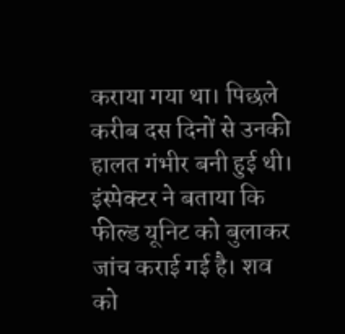कराया गया था। पिछले करीब दस दिनों से उनकी हालत गंभीर बनी हुई थी। इंस्पेक्टर ने बताया कि फील्ड यूनिट को बुलाकर जांच कराई गई है। शव को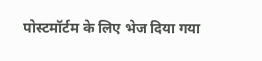पोस्टमॉर्टम के लिए भेज दिया गया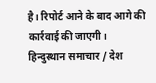है। रिपोर्ट आने के बाद आगे की कार्रवाई की जाएगी।
हिन्दुस्थान समाचार / देश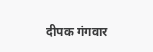दीपक गंगवार